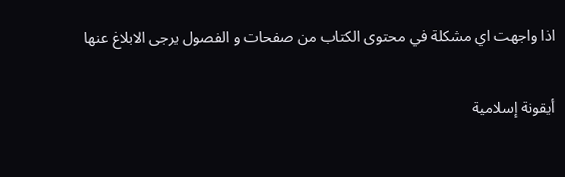اذا واجهت اي مشكلة في محتوى الكتاب من صفحات و الفصول يرجى الابلاغ عنها

أيقونة إسلامية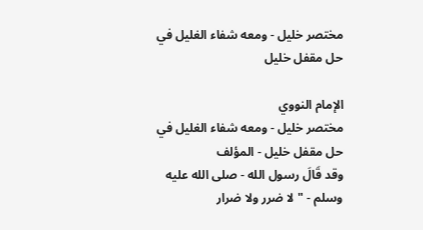مختصر خليل - ومعه شفاء الغليل في حل مقفل خليل

الإمام النووي
مختصر خليل - ومعه شفاء الغليل في حل مقفل خليل - المؤلف
وقد قَالَ رسول الله - صلى الله عليه وسلم - " لا ضرر ولا ضرار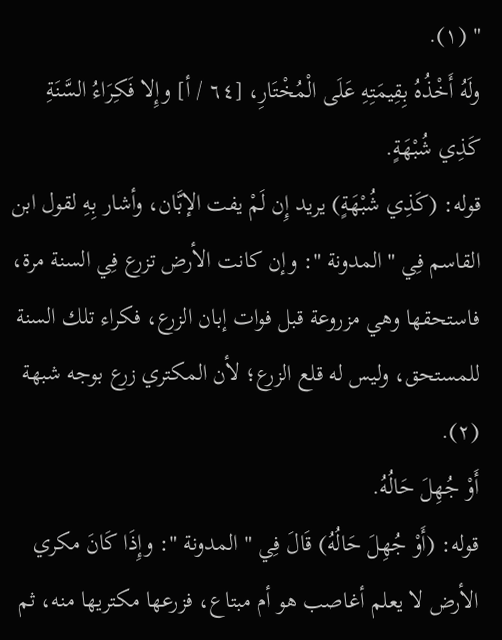" (١).
ولَهُ أَخْذُهُ بِقِيمَتِهِ عَلَى الْمُخْتَارِ، [٦٤ / أ] وإِلا فَكِرَاءُ السَّنَةِ كَذِي شُبْهَةٍ.
قوله: (كَذِي شُبْهَةٍ) يريد إِن لَمْ يفت الإبَّان، وأشار بِهِ لقول ابن القاسم فِي " المدونة ": وإن كانت الأرض تزرع فِي السنة مرة، فاستحقها وهي مزروعة قبل فوات إبان الزرع، فكراء تلك السنة للمستحق، وليس له قلع الزرع؛ لأن المكتري زرع بوجه شبهة (٢).
أَوْ جُهِلَ حَالُهُ.
قوله: (أَوْ جُهِلَ حَالُهُ) قَالَ فِي " المدونة ": وإِذَا كَانَ مكري الأرض لا يعلم أغاصب هو أم مبتاع، فزرعها مكتريها منه، ثم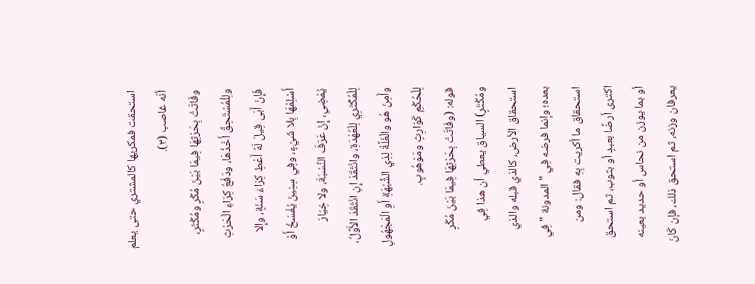استحقت فمكريها كالمشتري حتى يعلم أنّه غاصب (٣).
وفَاتَتْ بِحَرْثِهَا فِيمَا بَيْنَ مُكْرٍ ومُكْتَرٍ، ولِلْمُسْتَحِقِّ أَخْذُهَا، ودَفْعُ كِرَاءِ الْحَرْثِ فَإِنْ أَبَى قِيلَ لَهُ أَعْطِ كِرَاءَ سَنَةٍ، وإِلا أَسْلِمْهَا بِلا شَيْءٍ، وفِي سِنِينَ يُفْسَخُ أَوْ يُمْضِي، إِنْ عَرَفَ النِّسْبَةَ، ولا خِيَارَ لِلْمُكْتَرِي لِلْعُهْدَةِ، وانْتَقَدَ إِنِ انْتَقَدَ الأَوَّلُ، وأَمِنَ هُو والْغَلَّةُ لِذِي الشُّبْهَةِ أَوِ الْمَجْهُولِ لِلْحُكْمِ كَوَارِثٍ ومَوْهُوبٍ.
قوله: (وفَاتَتْ بِحَرْثِهَا فِيمَا بَيْنَ مُكْرٍ ومُكْتَرٍ) السياق يعطي أن هذا فِي استحقاق الأرض، كالذي قبله والذي بعده؛ وإنما فرضه فِي " المدونة " فِي استحقاق ما أكريت بِهِ فقال: ومن اكترى أرضًا بعبدٍ أو بثوب، ثم استحق أو بما يوزن من نحاس أو حديد بعينه يعرفان وزنه، ثم استحق ذلك، فإن كَانَ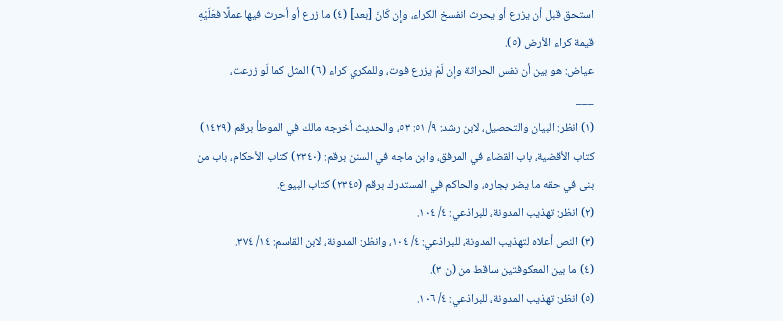استحق قبل أن يزرع أو يحرث انفسخ الكراء، وإِن كَانَ [بعد] (٤) ما زرع أو أحرث فيها عملًا فعَلَيْهِ قيمة كراء الأرض (٥).
عياض: هو بين أن نفس الحراثة وإن لَمْ يزرع فوت، وللمكري كراء (٦) المثل كما لَو زرعت،
___
(١) انظر: البيان والتحصيل، لابن رشد: ٩/ ٥١: ٥٣، والحديث أخرجه مالك في الموطأ برقم (١٤٢٩) كتاب الأقضية، باب القضاء في المرفق، وابن ماجه في السنن برقم: (٢٣٤٠) كتاب الأحكام، باب من بنى في حقه ما يضر بجاره، والحاكم في المستدرك برقم (٢٣٤٥) كتاب البيوع.
(٢) انظر: تهذيب المدونة، للبراذعي: ٤/ ١٠٤.
(٣) النص أعلاه لتهذيب المدونة، للبراذعي: ٤/ ١٠٤، وانظر: المدونة، لابن القاسم: ١٤/ ٣٧٤.
(٤) ما بين المعكوفتين ساقط من (ن ٣).
(٥) انظر: تهذيب المدونة، للبراذعي: ٤/ ١٠٦.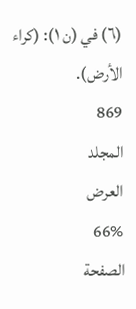(٦) في (ن ١): (كراء الأرض).
869
المجلد
العرض
66%
الصفحة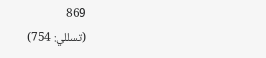869
(تسللي: 754)